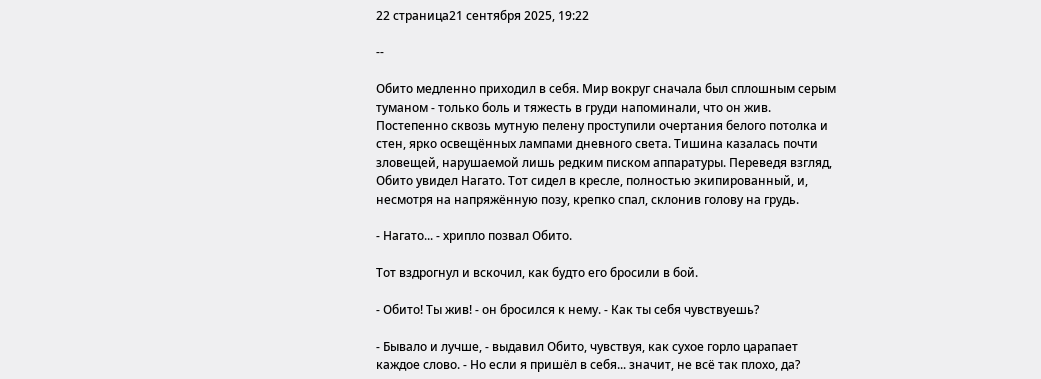22 страница21 сентября 2025, 19:22

--

Обито медленно приходил в себя. Мир вокруг сначала был сплошным серым туманом - только боль и тяжесть в груди напоминали, что он жив. Постепенно сквозь мутную пелену проступили очертания белого потолка и стен, ярко освещённых лампами дневного света. Тишина казалась почти зловещей, нарушаемой лишь редким писком аппаратуры. Переведя взгляд, Обито увидел Нагато. Тот сидел в кресле, полностью экипированный, и, несмотря на напряжённую позу, крепко спал, склонив голову на грудь.

- Нагато... - хрипло позвал Обито.

Тот вздрогнул и вскочил, как будто его бросили в бой.

- Обито! Ты жив! - он бросился к нему. - Как ты себя чувствуешь?

- Бывало и лучше, - выдавил Обито, чувствуя, как сухое горло царапает каждое слово. - Но если я пришёл в себя... значит, не всё так плохо, да?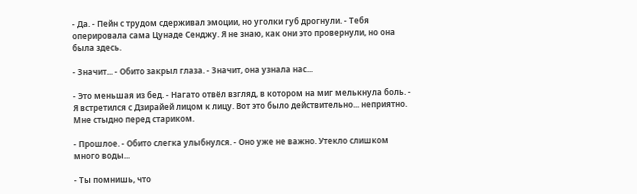- Да. - Пейн с трудом сдерживал эмоции, но уголки губ дрогнули. - Тебя оперировала сама Цунаде Сенджу. Я не знаю, как они это провернули, но она была здесь.

- Значит... - Обито закрыл глаза. - Значит, она узнала нас...

- Это меньшая из бед. - Нагато отвёл взгляд, в котором на миг мелькнула боль. - Я встретился с Дзирайей лицом к лицу. Вот это было действительно... неприятно. Мне стыдно перед стариком.

- Прошлое. - Обито слегка улыбнулся. - Оно уже не важно. Утекло слишком много воды...

- Ты помнишь, что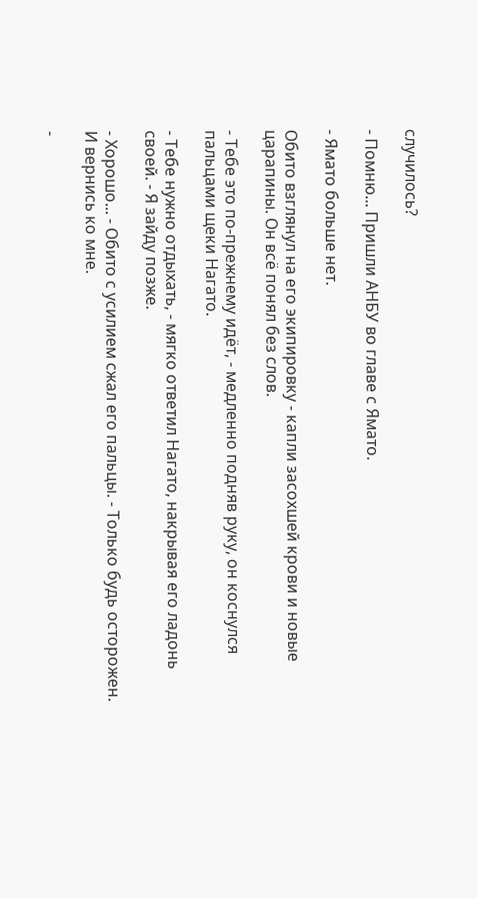случилось?

- Помню... Пришли АНБУ во главе с Ямато.

- Ямато больше нет.

Обито взглянул на его экипировку - капли засохшей крови и новые царапины. Он всё понял без слов.

- Тебе это по-прежнему идёт, - медленно подняв руку, он коснулся пальцами щеки Нагато.

- Тебе нужно отдыхать, - мягко ответил Нагато, накрывая его ладонь своей. - Я зайду позже.

- Хорошо... - Обито с усилием сжал его пальцы. - Только будь осторожен. И вернись ко мне.

-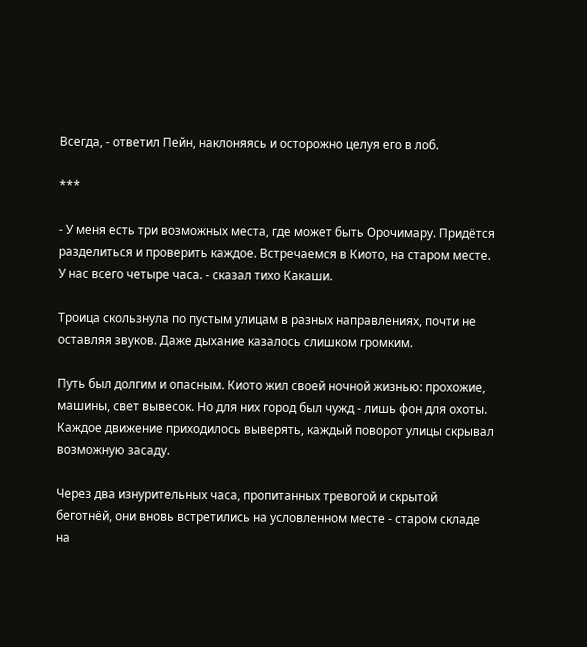Всегда, - ответил Пейн, наклоняясь и осторожно целуя его в лоб.

***

- У меня есть три возможных места, где может быть Орочимару. Придётся разделиться и проверить каждое. Встречаемся в Киото, на старом месте. У нас всего четыре часа. - сказал тихо Какаши.

Троица скользнула по пустым улицам в разных направлениях, почти не оставляя звуков. Даже дыхание казалось слишком громким.

Путь был долгим и опасным. Киото жил своей ночной жизнью: прохожие, машины, свет вывесок. Но для них город был чужд - лишь фон для охоты. Каждое движение приходилось выверять, каждый поворот улицы скрывал возможную засаду.

Через два изнурительных часа, пропитанных тревогой и скрытой беготнёй, они вновь встретились на условленном месте - старом складе на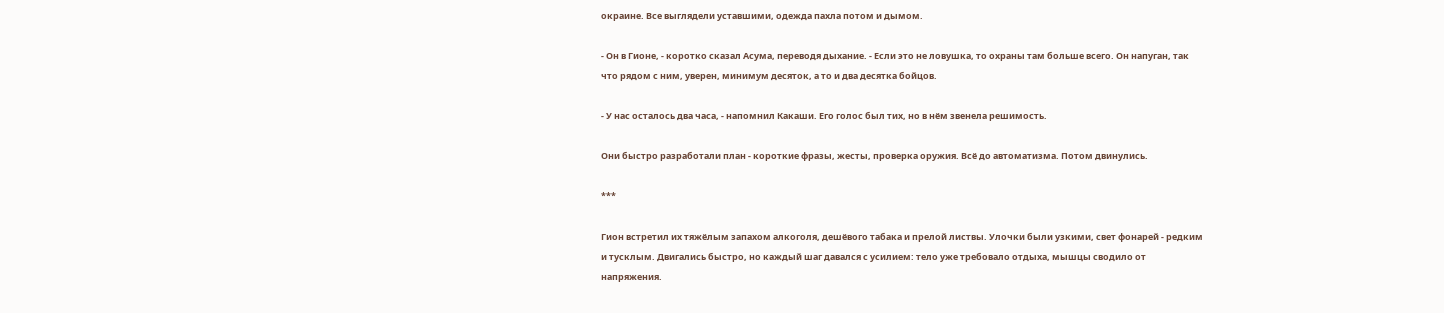окраине. Все выглядели уставшими, одежда пахла потом и дымом.

- Он в Гионе, - коротко сказал Асума, переводя дыхание. - Если это не ловушка, то охраны там больше всего. Он напуган, так что рядом с ним, уверен, минимум десяток, а то и два десятка бойцов.

- У нас осталось два часа, - напомнил Какаши. Его голос был тих, но в нём звенела решимость.

Они быстро разработали план - короткие фразы, жесты, проверка оружия. Всё до автоматизма. Потом двинулись.

***

Гион встретил их тяжёлым запахом алкоголя, дешёвого табака и прелой листвы. Улочки были узкими, свет фонарей - редким и тусклым. Двигались быстро, но каждый шаг давался с усилием: тело уже требовало отдыха, мышцы сводило от напряжения.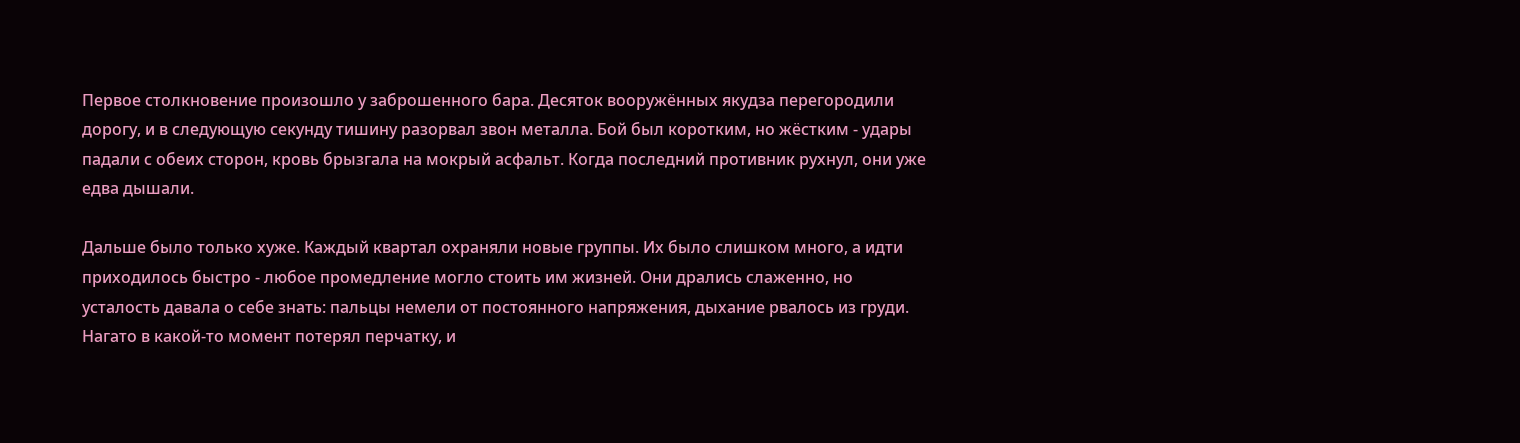Первое столкновение произошло у заброшенного бара. Десяток вооружённых якудза перегородили дорогу, и в следующую секунду тишину разорвал звон металла. Бой был коротким, но жёстким - удары падали с обеих сторон, кровь брызгала на мокрый асфальт. Когда последний противник рухнул, они уже едва дышали.

Дальше было только хуже. Каждый квартал охраняли новые группы. Их было слишком много, а идти приходилось быстро - любое промедление могло стоить им жизней. Они дрались слаженно, но усталость давала о себе знать: пальцы немели от постоянного напряжения, дыхание рвалось из груди. Нагато в какой-то момент потерял перчатку, и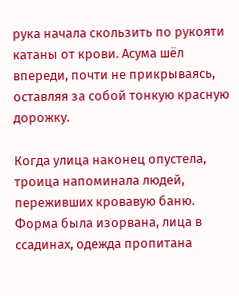рука начала скользить по рукояти катаны от крови. Асума шёл впереди, почти не прикрываясь, оставляя за собой тонкую красную дорожку.

Когда улица наконец опустела, троица напоминала людей, переживших кровавую баню. Форма была изорвана, лица в ссадинах, одежда пропитана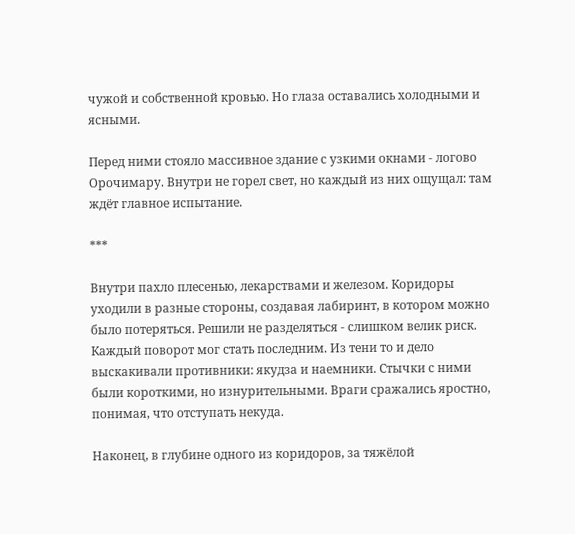чужой и собственной кровью. Но глаза оставались холодными и ясными.

Перед ними стояло массивное здание с узкими окнами - логово Орочимару. Внутри не горел свет, но каждый из них ощущал: там ждёт главное испытание.

***

Внутри пахло плесенью, лекарствами и железом. Коридоры уходили в разные стороны, создавая лабиринт, в котором можно было потеряться. Решили не разделяться - слишком велик риск. Каждый поворот мог стать последним. Из тени то и дело выскакивали противники: якудза и наемники. Стычки с ними были короткими, но изнурительными. Враги сражались яростно, понимая, что отступать некуда.

Наконец, в глубине одного из коридоров, за тяжёлой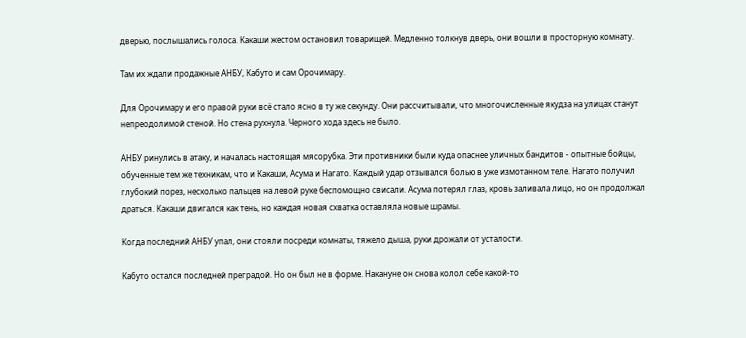дверью, послышались голоса. Какаши жестом остановил товарищей. Медленно толкнув дверь, они вошли в просторную комнату.

Там их ждали продажные АНБУ, Кабуто и сам Орочимару.

Для Орочимару и его правой руки всё стало ясно в ту же секунду. Они рассчитывали, что многочисленные якудза на улицах станут непреодолимой стеной. Но стена рухнула. Черного хода здесь не было.

АНБУ ринулись в атаку, и началась настоящая мясорубка. Эти противники были куда опаснее уличных бандитов - опытные бойцы, обученные тем же техникам, что и Какаши, Асума и Нагато. Каждый удар отзывался болью в уже измотанном теле. Нагато получил глубокий порез, несколько пальцев на левой руке беспомощно свисали. Асума потерял глаз, кровь заливала лицо, но он продолжал драться. Какаши двигался как тень, но каждая новая схватка оставляла новые шрамы.

Когда последний АНБУ упал, они стояли посреди комнаты, тяжело дыша, руки дрожали от усталости.

Кабуто остался последней преградой. Но он был не в форме. Накануне он снова колол себе какой-то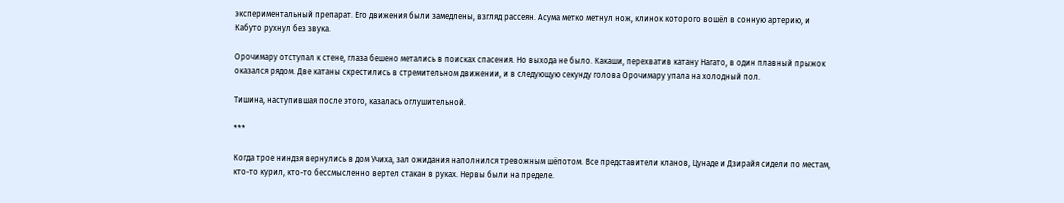экспериментальный препарат. Его движения были замедлены, взгляд рассеян. Асума метко метнул нож, клинок которого вошёл в сонную артерию, и Кабуто рухнул без звука.

Орочимару отступал к стене, глаза бешено метались в поисках спасения. Но выхода не было. Какаши, перехватив катану Нагато, в один плавный прыжок оказался рядом. Две катаны скрестились в стремительном движении, и в следующую секунду голова Орочимару упала на холодный пол.

Тишина, наступившая после этого, казалась оглушительной.

***

Когда трое ниндзя вернулись в дом Учиха, зал ожидания наполнился тревожным шёпотом. Все представители кланов, Цунаде и Дзирайя сидели по местам, кто-то курил, кто-то бессмысленно вертел стакан в руках. Нервы были на пределе.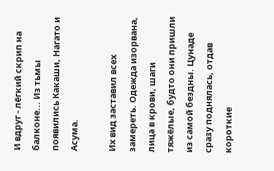И вдруг - лёгкий скрип на балконе... Из тьмы появились Какаши, Нагато и Асума.

Их вид заставил всех замереть. Одежда изорвана, лица в крови, шаги тяжёлые, будто они пришли из самой бездны. Цунаде сразу поднялась, отдав короткие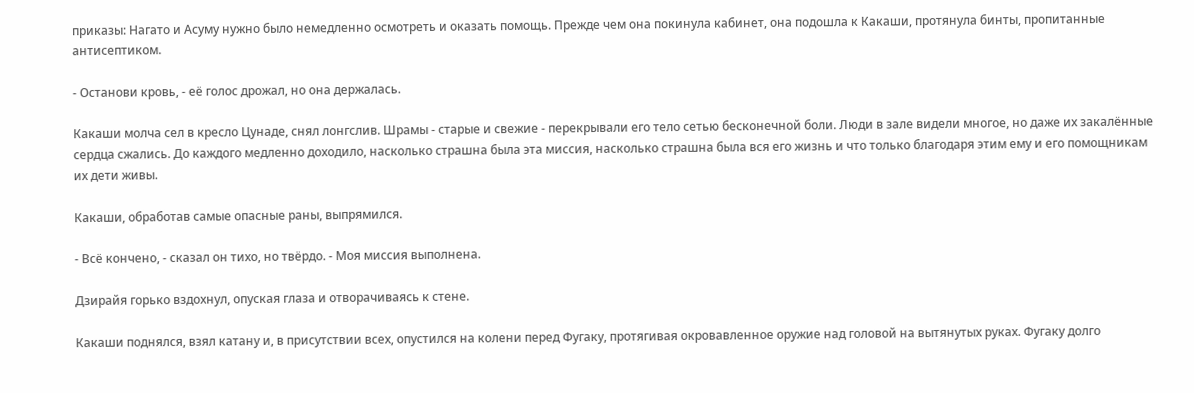приказы: Нагато и Асуму нужно было немедленно осмотреть и оказать помощь. Прежде чем она покинула кабинет, она подошла к Какаши, протянула бинты, пропитанные антисептиком.

- Останови кровь, - её голос дрожал, но она держалась.

Какаши молча сел в кресло Цунаде, снял лонгслив. Шрамы - старые и свежие - перекрывали его тело сетью бесконечной боли. Люди в зале видели многое, но даже их закалённые сердца сжались. До каждого медленно доходило, насколько страшна была эта миссия, насколько страшна была вся его жизнь и что только благодаря этим ему и его помощникам их дети живы.

Какаши, обработав самые опасные раны, выпрямился.

- Всё кончено, - сказал он тихо, но твёрдо. - Моя миссия выполнена.

Дзирайя горько вздохнул, опуская глаза и отворачиваясь к стене.

Какаши поднялся, взял катану и, в присутствии всех, опустился на колени перед Фугаку, протягивая окровавленное оружие над головой на вытянутых руках. Фугаку долго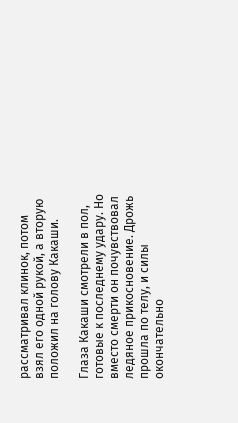рассматривал клинок, потом взял его одной рукой, а вторую положил на голову Какаши.

Глаза Какаши смотрели в пол, готовые к последнему удару. Но вместо смерти он почувствовал ледяное прикосновение. Дрожь прошла по телу, и силы окончательно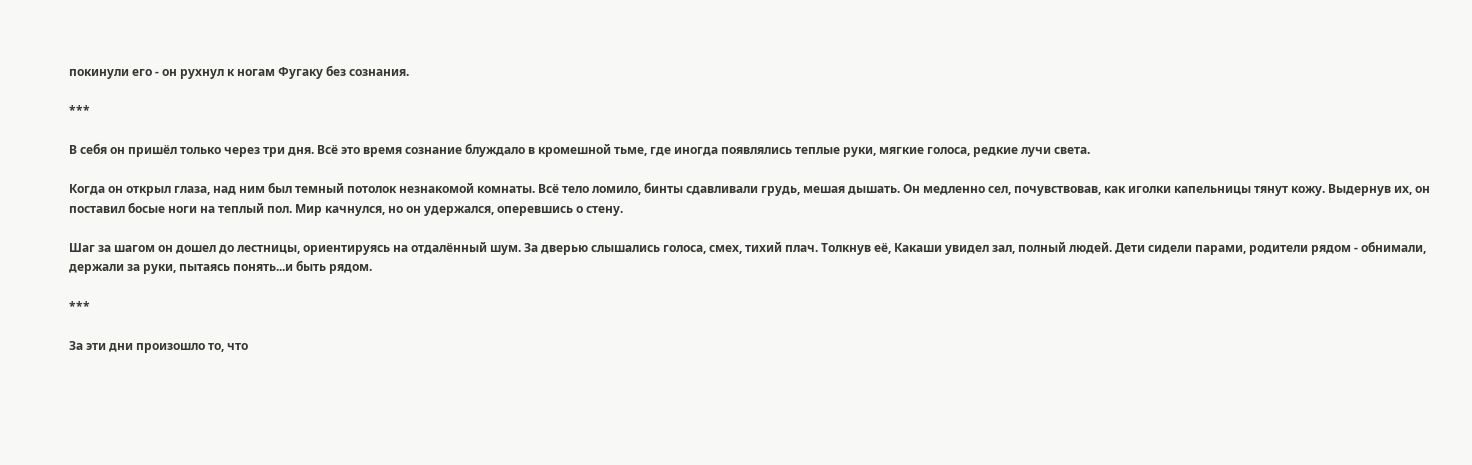покинули его - он рухнул к ногам Фугаку без сознания.

***

В себя он пришёл только через три дня. Всё это время сознание блуждало в кромешной тьме, где иногда появлялись теплые руки, мягкие голоса, редкие лучи света.

Когда он открыл глаза, над ним был темный потолок незнакомой комнаты. Всё тело ломило, бинты сдавливали грудь, мешая дышать. Он медленно сел, почувствовав, как иголки капельницы тянут кожу. Выдернув их, он поставил босые ноги на теплый пол. Мир качнулся, но он удержался, оперевшись о стену.

Шаг за шагом он дошел до лестницы, ориентируясь на отдалённый шум. За дверью слышались голоса, смех, тихий плач. Толкнув её, Какаши увидел зал, полный людей. Дети сидели парами, родители рядом - обнимали, держали за руки, пытаясь понять...и быть рядом.

***

За эти дни произошло то, что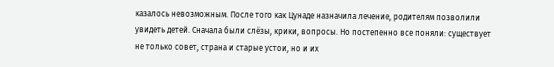казалось невозможным. После того как Цунаде назначила лечение, родителям позволили увидеть детей. Сначала были слёзы, крики, вопросы. Но постепенно все поняли: существует не только совет, страна и старые устои, но и их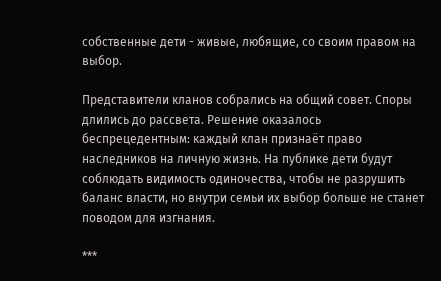собственные дети - живые, любящие, со своим правом на выбор.

Представители кланов собрались на общий совет. Споры длились до рассвета. Решение оказалось беспрецедентным: каждый клан признаёт право наследников на личную жизнь. На публике дети будут соблюдать видимость одиночества, чтобы не разрушить баланс власти, но внутри семьи их выбор больше не станет поводом для изгнания.

***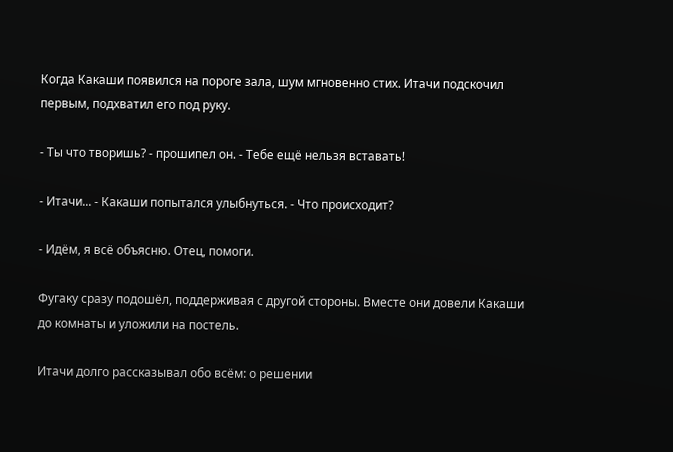Когда Какаши появился на пороге зала, шум мгновенно стих. Итачи подскочил первым, подхватил его под руку.

- Ты что творишь? - прошипел он. - Тебе ещё нельзя вставать!

- Итачи... - Какаши попытался улыбнуться. - Что происходит?

- Идём, я всё объясню. Отец, помоги.

Фугаку сразу подошёл, поддерживая с другой стороны. Вместе они довели Какаши до комнаты и уложили на постель.

Итачи долго рассказывал обо всём: о решении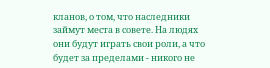кланов, о том, что наследники займут места в совете. На людях они будут играть свои роли, а что будет за пределами - никого не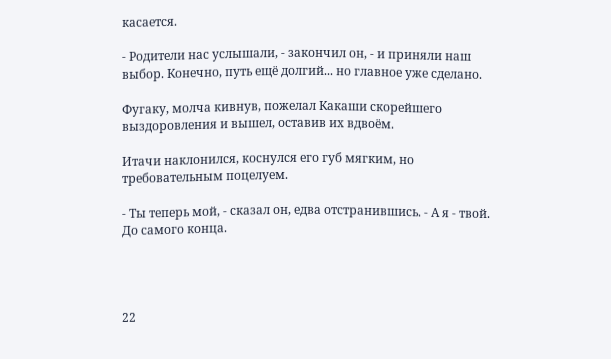касается.

- Родители нас услышали, - закончил он, - и приняли наш выбор. Конечно, путь ещё долгий... но главное уже сделано.

Фугаку, молча кивнув, пожелал Какаши скорейшего выздоровления и вышел, оставив их вдвоём.

Итачи наклонился, коснулся его губ мягким, но требовательным поцелуем.

- Ты теперь мой, - сказал он, едва отстранившись. - А я - твой. До самого конца.




22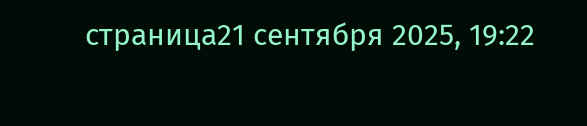страница21 сентября 2025, 19:22